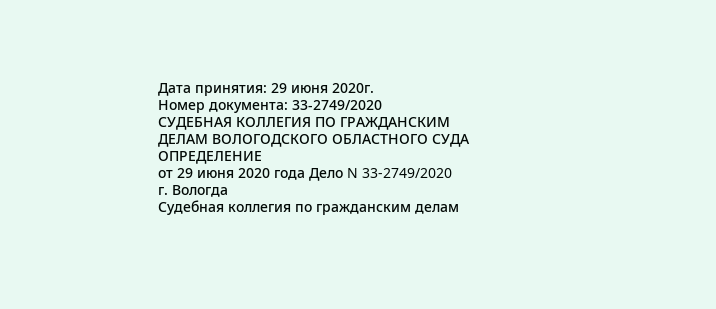Дата принятия: 29 июня 2020г.
Номер документа: 33-2749/2020
СУДЕБНАЯ КОЛЛЕГИЯ ПО ГРАЖДАНСКИМ ДЕЛАМ ВОЛОГОДСКОГО ОБЛАСТНОГО СУДА
ОПРЕДЕЛЕНИЕ
от 29 июня 2020 года Дело N 33-2749/2020
г. Вологда
Судебная коллегия по гражданским делам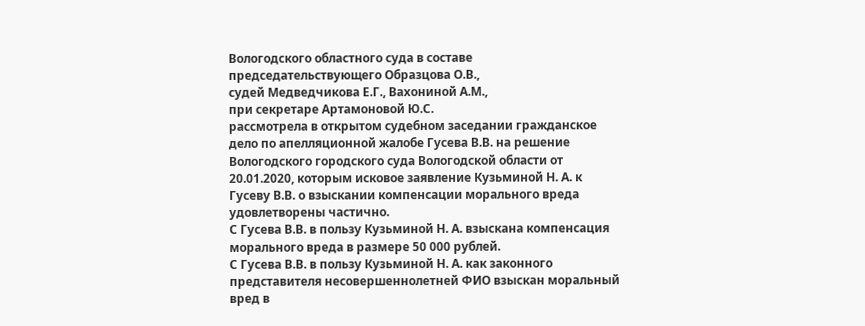Вологодского областного суда в составе
председательствующего Образцова О.В.,
судей Медведчикова Е.Г., Вахониной А.М.,
при секретаре Артамоновой Ю.С.
рассмотрела в открытом судебном заседании гражданское дело по апелляционной жалобе Гусева В.В. на решение Вологодского городского суда Вологодской области от 20.01.2020, которым исковое заявление Кузьминой Н. А. к Гусеву В.В. о взыскании компенсации морального вреда удовлетворены частично.
С Гусева В.В. в пользу Кузьминой Н. А. взыскана компенсация морального вреда в размере 50 000 рублей.
С Гусева В.В. в пользу Кузьминой Н. А. как законного представителя несовершеннолетней ФИО взыскан моральный вред в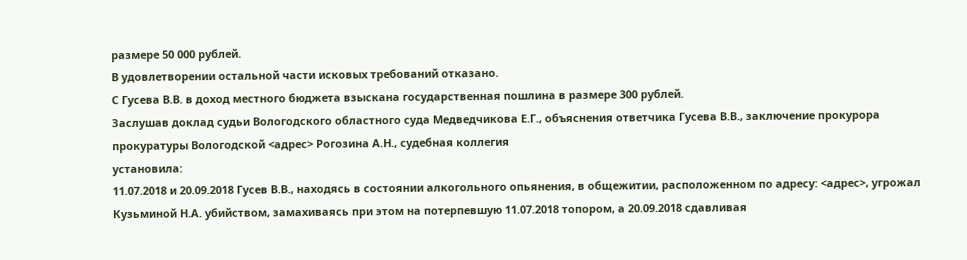размере 50 000 рублей.
В удовлетворении остальной части исковых требований отказано.
С Гусева В.В. в доход местного бюджета взыскана государственная пошлина в размере 300 рублей.
Заслушав доклад судьи Вологодского областного суда Медведчикова Е.Г., объяснения ответчика Гусева В.В., заключение прокурора прокуратуры Вологодской <адрес> Рогозина А.Н., судебная коллегия
установила:
11.07.2018 и 20.09.2018 Гусев В.В., находясь в состоянии алкогольного опьянения, в общежитии, расположенном по адресу: <адрес>, угрожал Кузьминой Н.А. убийством, замахиваясь при этом на потерпевшую 11.07.2018 топором, а 20.09.2018 сдавливая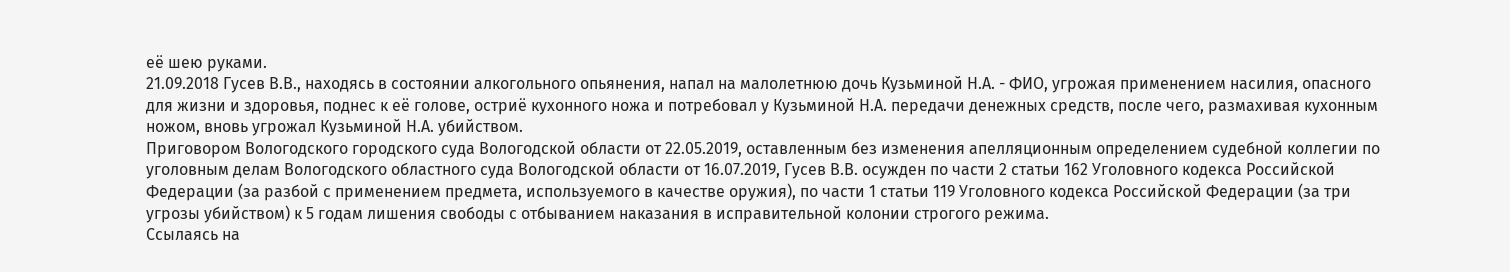её шею руками.
21.09.2018 Гусев В.В., находясь в состоянии алкогольного опьянения, напал на малолетнюю дочь Кузьминой Н.А. - ФИО, угрожая применением насилия, опасного для жизни и здоровья, поднес к её голове, остриё кухонного ножа и потребовал у Кузьминой Н.А. передачи денежных средств, после чего, размахивая кухонным ножом, вновь угрожал Кузьминой Н.А. убийством.
Приговором Вологодского городского суда Вологодской области от 22.05.2019, оставленным без изменения апелляционным определением судебной коллегии по уголовным делам Вологодского областного суда Вологодской области от 16.07.2019, Гусев В.В. осужден по части 2 статьи 162 Уголовного кодекса Российской Федерации (за разбой с применением предмета, используемого в качестве оружия), по части 1 статьи 119 Уголовного кодекса Российской Федерации (за три угрозы убийством) к 5 годам лишения свободы с отбыванием наказания в исправительной колонии строгого режима.
Ссылаясь на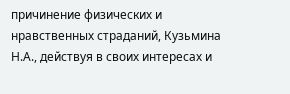причинение физических и нравственных страданий, Кузьмина Н.А., действуя в своих интересах и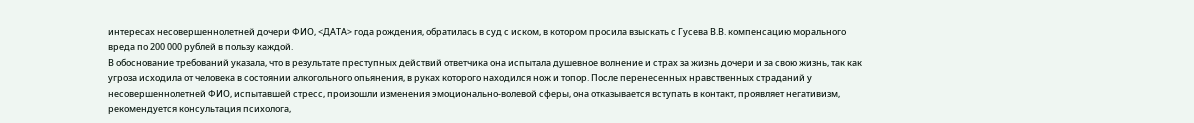интересах несовершеннолетней дочери ФИО, <ДАТА> года рождения, обратилась в суд с иском, в котором просила взыскать с Гусева В.В. компенсацию морального вреда по 200 000 рублей в пользу каждой.
В обоснование требований указала, что в результате преступных действий ответчика она испытала душевное волнение и страх за жизнь дочери и за свою жизнь, так как угроза исходила от человека в состоянии алкогольного опьянения, в руках которого находился нож и топор. После перенесенных нравственных страданий у несовершеннолетней ФИО, испытавшей стресс, произошли изменения эмоционально-волевой сферы, она отказывается вступать в контакт, проявляет негативизм, рекомендуется консультация психолога,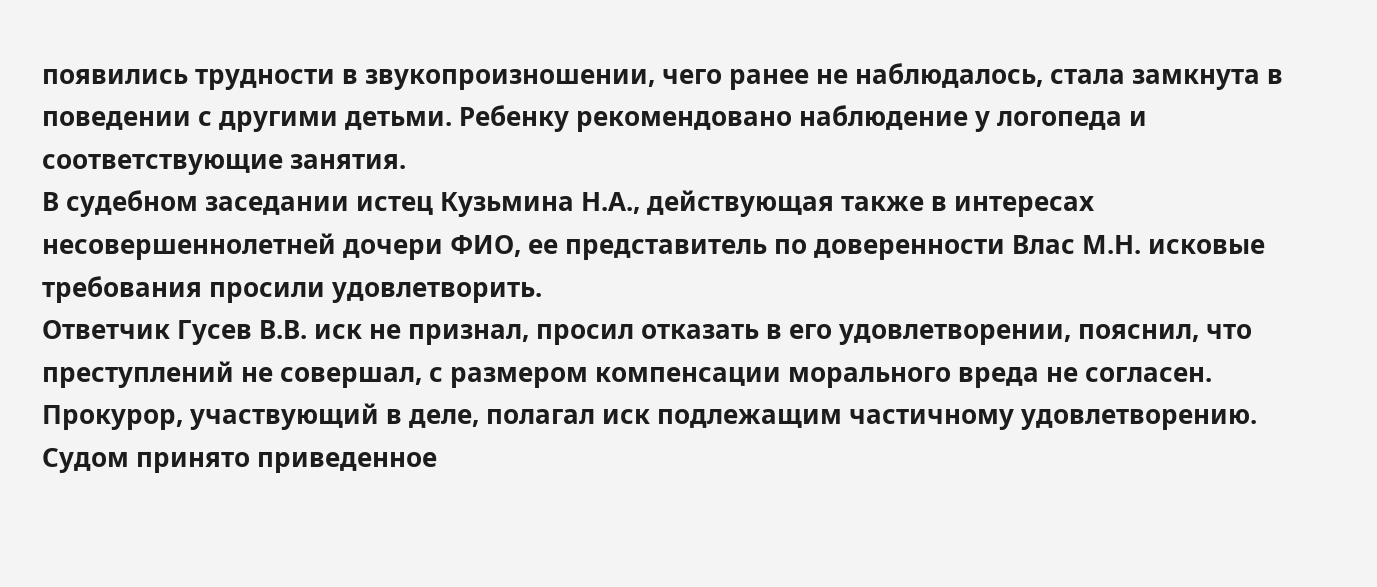появились трудности в звукопроизношении, чего ранее не наблюдалось, стала замкнута в поведении с другими детьми. Ребенку рекомендовано наблюдение у логопеда и соответствующие занятия.
В судебном заседании истец Кузьмина Н.А., действующая также в интересах несовершеннолетней дочери ФИО, ее представитель по доверенности Влас М.Н. исковые требования просили удовлетворить.
Ответчик Гусев В.В. иск не признал, просил отказать в его удовлетворении, пояснил, что преступлений не совершал, с размером компенсации морального вреда не согласен.
Прокурор, участвующий в деле, полагал иск подлежащим частичному удовлетворению.
Судом принято приведенное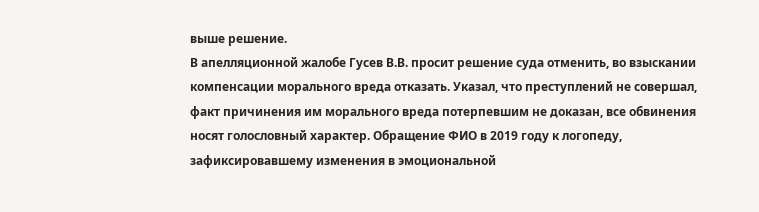выше решение.
В апелляционной жалобе Гусев В.В. просит решение суда отменить, во взыскании компенсации морального вреда отказать. Указал, что преступлений не совершал, факт причинения им морального вреда потерпевшим не доказан, все обвинения носят голословный характер. Обращение ФИО в 2019 году к логопеду, зафиксировавшему изменения в эмоциональной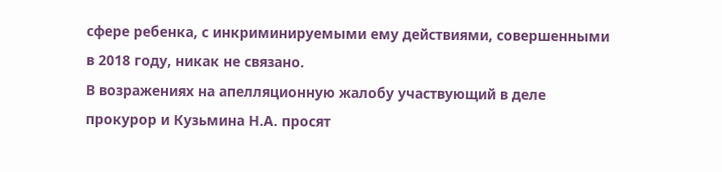сфере ребенка, с инкриминируемыми ему действиями, совершенными в 2018 году, никак не связано.
В возражениях на апелляционную жалобу участвующий в деле прокурор и Кузьмина Н.А. просят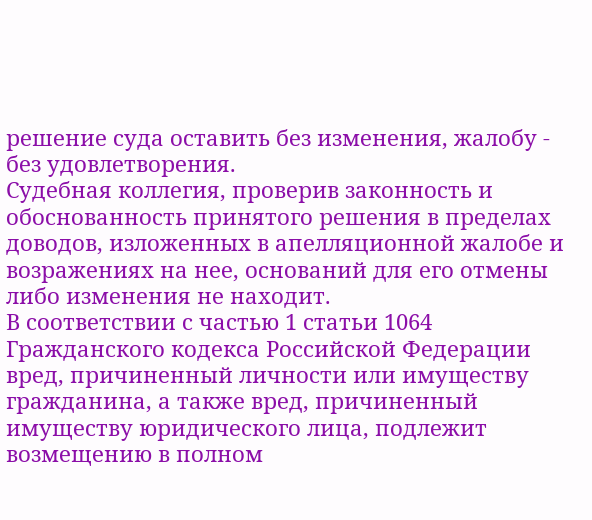решение суда оставить без изменения, жалобу - без удовлетворения.
Судебная коллегия, проверив законность и обоснованность принятого решения в пределах доводов, изложенных в апелляционной жалобе и возражениях на нее, оснований для его отмены либо изменения не находит.
В соответствии с частью 1 статьи 1064 Гражданского кодекса Российской Федерации вред, причиненный личности или имуществу гражданина, а также вред, причиненный имуществу юридического лица, подлежит возмещению в полном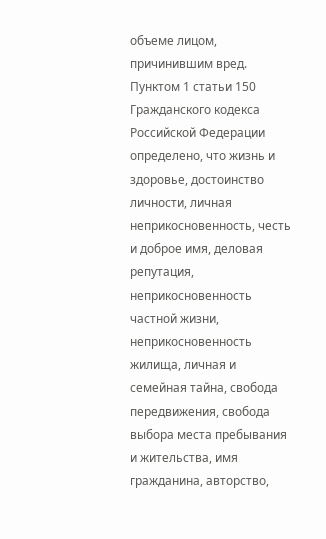объеме лицом, причинившим вред.
Пунктом 1 статьи 150 Гражданского кодекса Российской Федерации определено, что жизнь и здоровье, достоинство личности, личная неприкосновенность, честь и доброе имя, деловая репутация, неприкосновенность частной жизни, неприкосновенность жилища, личная и семейная тайна, свобода передвижения, свобода выбора места пребывания и жительства, имя гражданина, авторство,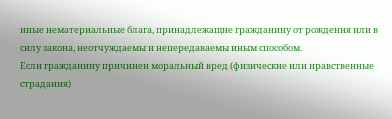иные нематериальные блага, принадлежащие гражданину от рождения или в силу закона, неотчуждаемы и непередаваемы иным способом.
Если гражданину причинен моральный вред (физические или нравственные страдания)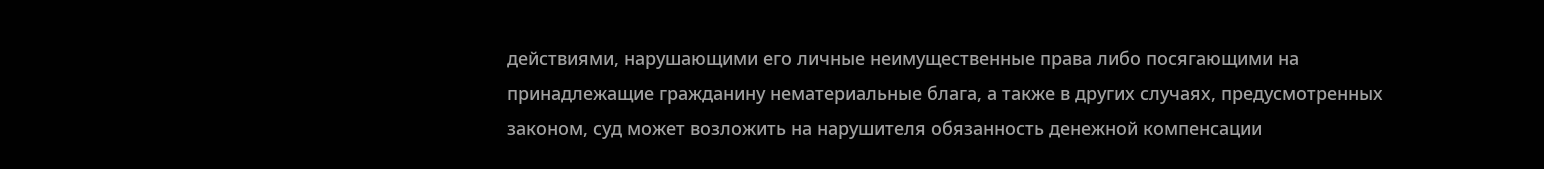действиями, нарушающими его личные неимущественные права либо посягающими на принадлежащие гражданину нематериальные блага, а также в других случаях, предусмотренных законом, суд может возложить на нарушителя обязанность денежной компенсации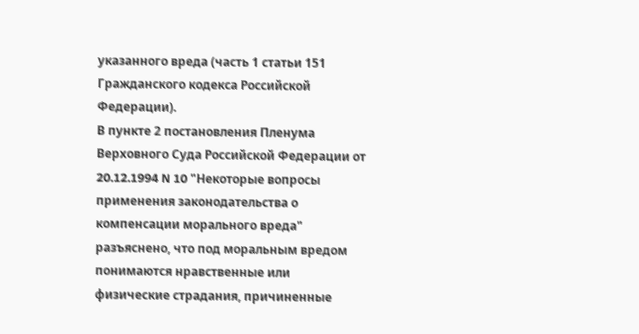указанного вреда (часть 1 статьи 151 Гражданского кодекса Российской Федерации).
В пункте 2 постановления Пленума Верховного Суда Российской Федерации от 20.12.1994 N 10 "Некоторые вопросы применения законодательства о компенсации морального вреда" разъяснено, что под моральным вредом понимаются нравственные или физические страдания, причиненные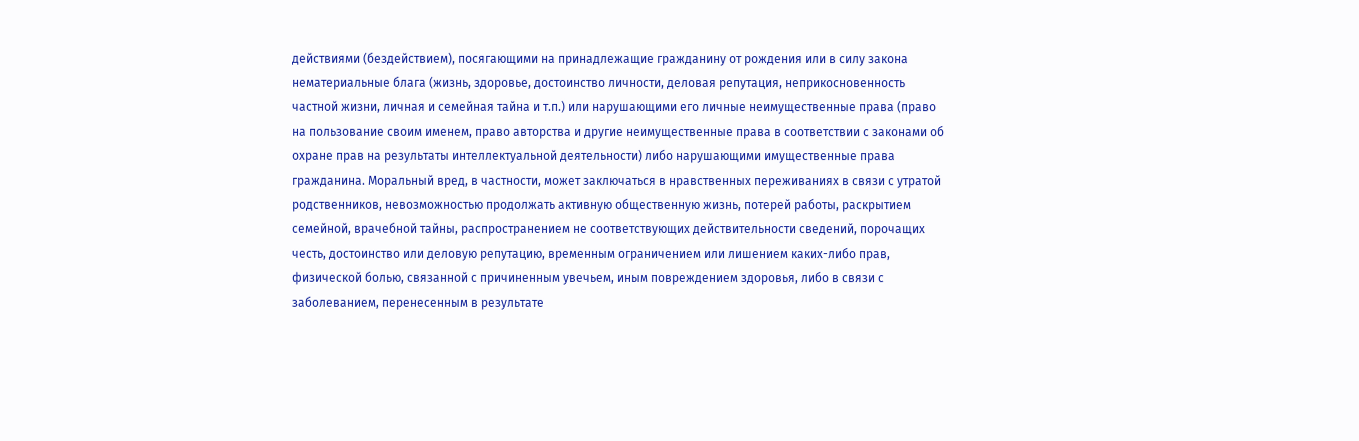действиями (бездействием), посягающими на принадлежащие гражданину от рождения или в силу закона нематериальные блага (жизнь, здоровье, достоинство личности, деловая репутация, неприкосновенность частной жизни, личная и семейная тайна и т.п.) или нарушающими его личные неимущественные права (право на пользование своим именем, право авторства и другие неимущественные права в соответствии с законами об охране прав на результаты интеллектуальной деятельности) либо нарушающими имущественные права гражданина. Моральный вред, в частности, может заключаться в нравственных переживаниях в связи с утратой родственников, невозможностью продолжать активную общественную жизнь, потерей работы, раскрытием семейной, врачебной тайны, распространением не соответствующих действительности сведений, порочащих честь, достоинство или деловую репутацию, временным ограничением или лишением каких-либо прав, физической болью, связанной с причиненным увечьем, иным повреждением здоровья, либо в связи с заболеванием, перенесенным в результате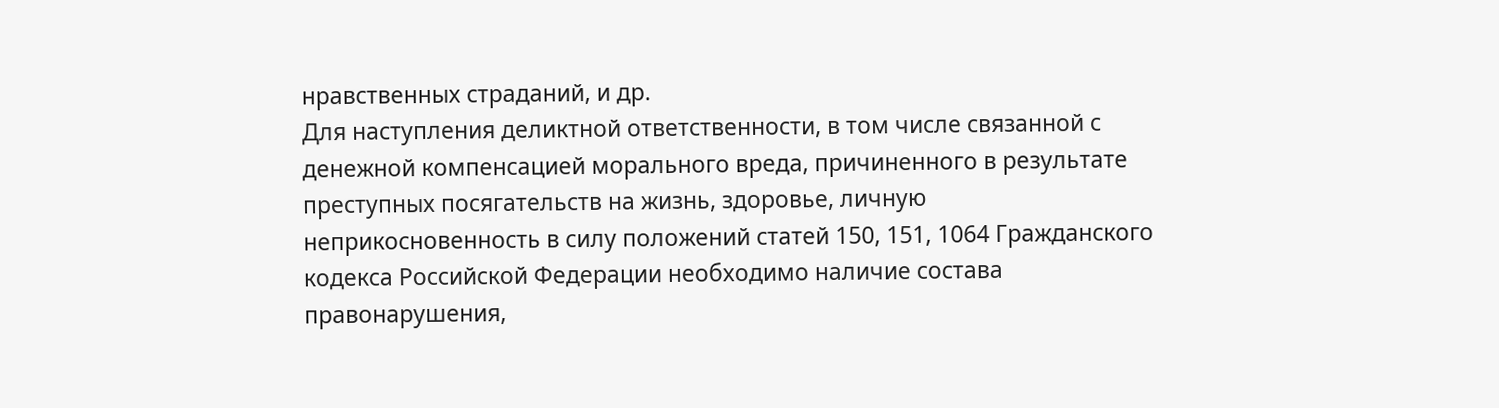нравственных страданий, и др.
Для наступления деликтной ответственности, в том числе связанной с денежной компенсацией морального вреда, причиненного в результате преступных посягательств на жизнь, здоровье, личную неприкосновенность в силу положений статей 150, 151, 1064 Гражданского кодекса Российской Федерации необходимо наличие состава правонарушения,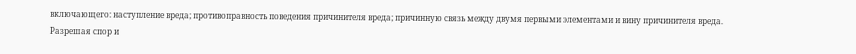включающего: наступление вреда; противоправность поведения причинителя вреда; причинную связь между двумя первыми элементами и вину причинителя вреда.
Разрешая спор и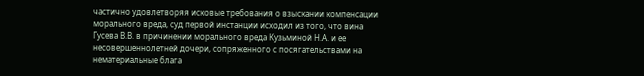частично удовлетворяя исковые требования о взыскании компенсации морального вреда, суд первой инстанции исходил из того, что вина Гусева В.В. в причинении морального вреда Кузьминой Н.А. и ее несовершеннолетней дочери, сопряженного с посягательствами на нематериальные блага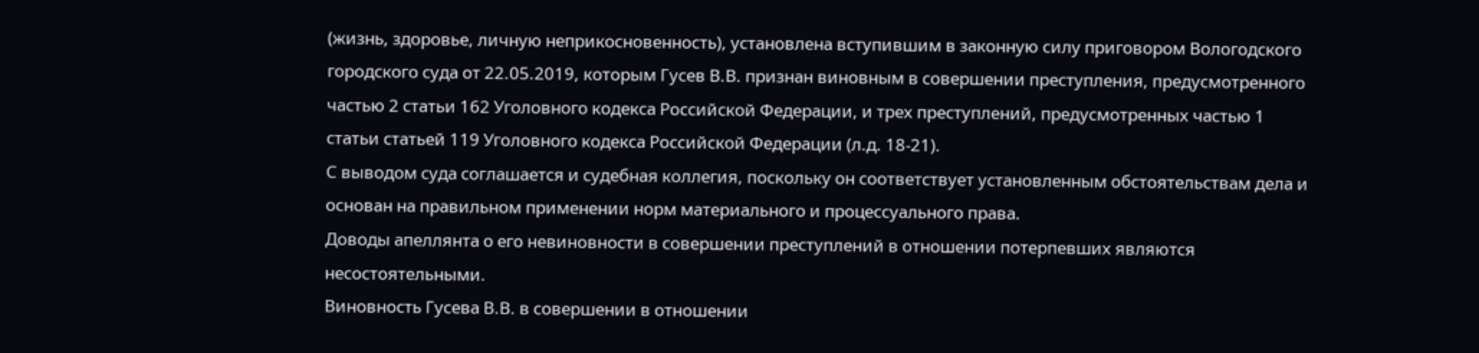(жизнь, здоровье, личную неприкосновенность), установлена вступившим в законную силу приговором Вологодского городского суда от 22.05.2019, которым Гусев В.В. признан виновным в совершении преступления, предусмотренного частью 2 статьи 162 Уголовного кодекса Российской Федерации, и трех преступлений, предусмотренных частью 1 статьи статьей 119 Уголовного кодекса Российской Федерации (л.д. 18-21).
С выводом суда соглашается и судебная коллегия, поскольку он соответствует установленным обстоятельствам дела и основан на правильном применении норм материального и процессуального права.
Доводы апеллянта о его невиновности в совершении преступлений в отношении потерпевших являются несостоятельными.
Виновность Гусева В.В. в совершении в отношении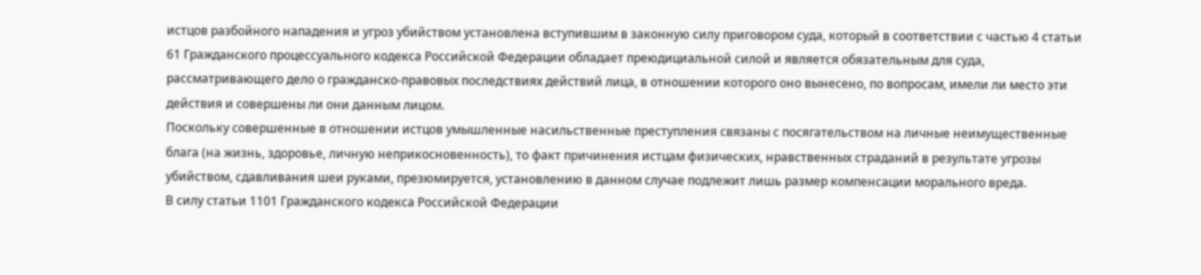истцов разбойного нападения и угроз убийством установлена вступившим в законную силу приговором суда, который в соответствии с частью 4 статьи 61 Гражданского процессуального кодекса Российской Федерации обладает преюдициальной силой и является обязательным для суда, рассматривающего дело о гражданско-правовых последствиях действий лица, в отношении которого оно вынесено, по вопросам, имели ли место эти действия и совершены ли они данным лицом.
Поскольку совершенные в отношении истцов умышленные насильственные преступления связаны с посягательством на личные неимущественные блага (на жизнь, здоровье, личную неприкосновенность), то факт причинения истцам физических, нравственных страданий в результате угрозы убийством, сдавливания шеи руками, презюмируется, установлению в данном случае подлежит лишь размер компенсации морального вреда.
В силу статьи 1101 Гражданского кодекса Российской Федерации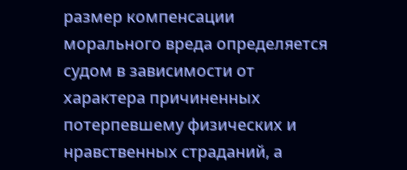размер компенсации морального вреда определяется судом в зависимости от характера причиненных потерпевшему физических и нравственных страданий, а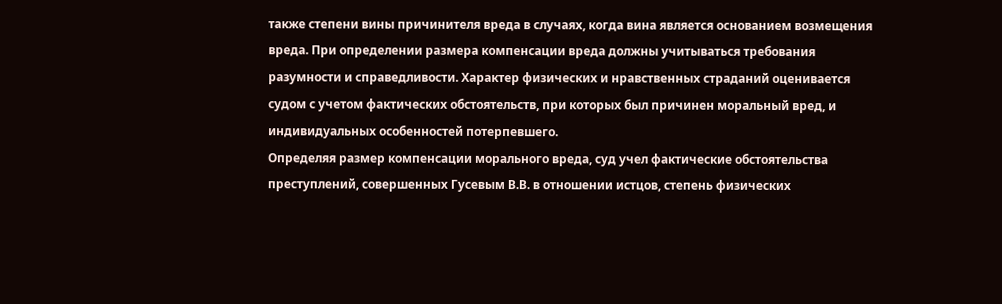также степени вины причинителя вреда в случаях, когда вина является основанием возмещения вреда. При определении размера компенсации вреда должны учитываться требования разумности и справедливости. Характер физических и нравственных страданий оценивается судом с учетом фактических обстоятельств, при которых был причинен моральный вред, и индивидуальных особенностей потерпевшего.
Определяя размер компенсации морального вреда, суд учел фактические обстоятельства преступлений, совершенных Гусевым В.В. в отношении истцов, степень физических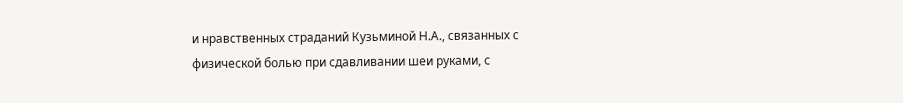и нравственных страданий Кузьминой Н.А., связанных с физической болью при сдавливании шеи руками, с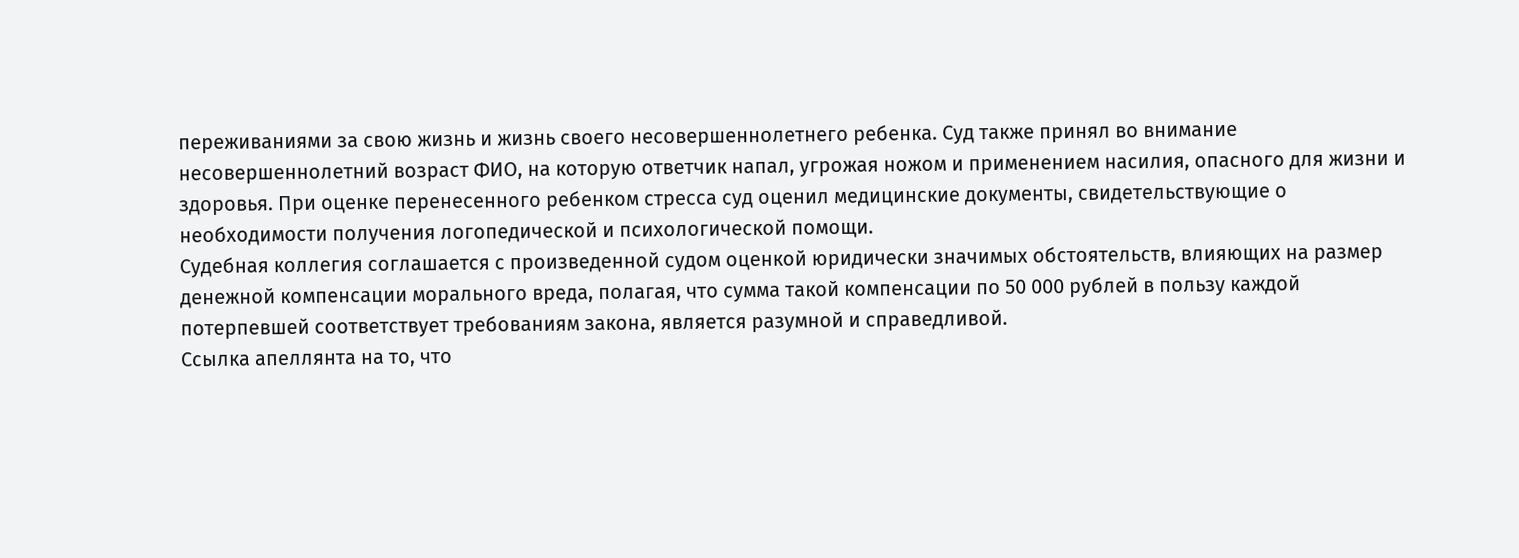переживаниями за свою жизнь и жизнь своего несовершеннолетнего ребенка. Суд также принял во внимание несовершеннолетний возраст ФИО, на которую ответчик напал, угрожая ножом и применением насилия, опасного для жизни и здоровья. При оценке перенесенного ребенком стресса суд оценил медицинские документы, свидетельствующие о необходимости получения логопедической и психологической помощи.
Судебная коллегия соглашается с произведенной судом оценкой юридически значимых обстоятельств, влияющих на размер денежной компенсации морального вреда, полагая, что сумма такой компенсации по 50 000 рублей в пользу каждой потерпевшей соответствует требованиям закона, является разумной и справедливой.
Ссылка апеллянта на то, что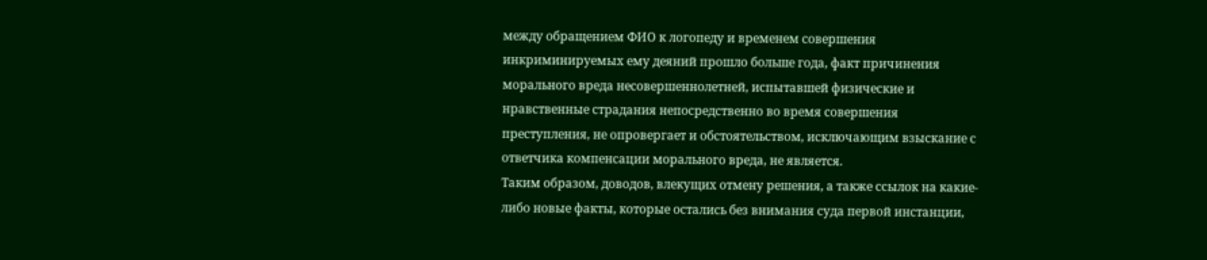между обращением ФИО к логопеду и временем совершения инкриминируемых ему деяний прошло больше года, факт причинения морального вреда несовершеннолетней, испытавшей физические и нравственные страдания непосредственно во время совершения преступления, не опровергает и обстоятельством, исключающим взыскание с ответчика компенсации морального вреда, не является.
Таким образом, доводов, влекущих отмену решения, а также ссылок на какие-либо новые факты, которые остались без внимания суда первой инстанции,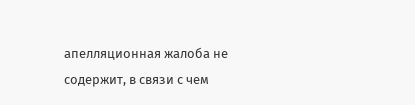апелляционная жалоба не содержит, в связи с чем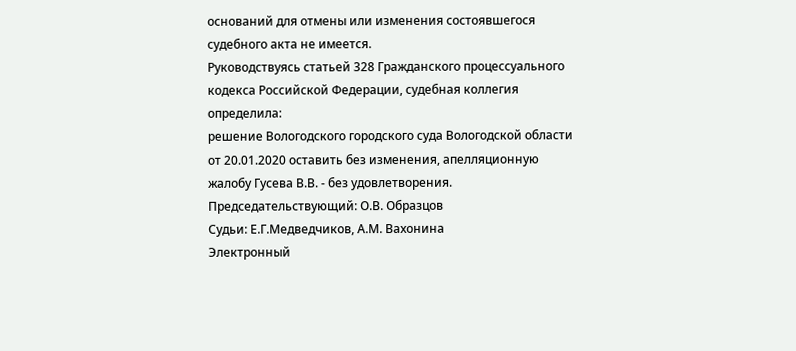оснований для отмены или изменения состоявшегося судебного акта не имеется.
Руководствуясь статьей 328 Гражданского процессуального кодекса Российской Федерации, судебная коллегия
определила:
решение Вологодского городского суда Вологодской области от 20.01.2020 оставить без изменения, апелляционную жалобу Гусева В.В. - без удовлетворения.
Председательствующий: О.В. Образцов
Судьи: Е.Г.Медведчиков, А.М. Вахонина
Электронный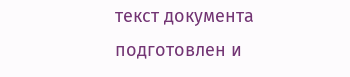текст документа
подготовлен и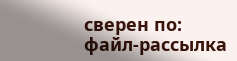сверен по:
файл-рассылка